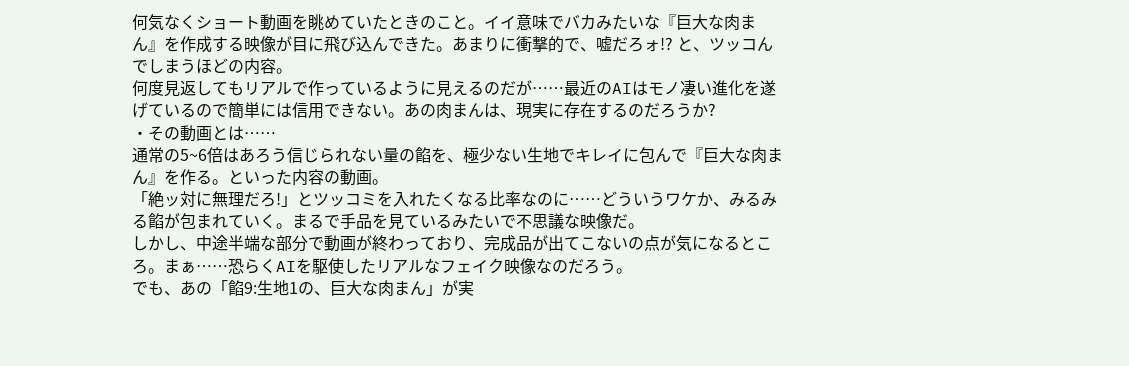何気なくショート動画を眺めていたときのこと。イイ意味でバカみたいな『巨大な肉まん』を作成する映像が目に飛び込んできた。あまりに衝撃的で、嘘だろォ!? と、ツッコんでしまうほどの内容。
何度見返してもリアルで作っているように見えるのだが……最近のAIはモノ凄い進化を遂げているので簡単には信用できない。あの肉まんは、現実に存在するのだろうか?
・その動画とは……
通常の5~6倍はあろう信じられない量の餡を、極少ない生地でキレイに包んで『巨大な肉まん』を作る。といった内容の動画。
「絶ッ対に無理だろ!」とツッコミを入れたくなる比率なのに……どういうワケか、みるみる餡が包まれていく。まるで手品を見ているみたいで不思議な映像だ。
しかし、中途半端な部分で動画が終わっており、完成品が出てこないの点が気になるところ。まぁ……恐らくAIを駆使したリアルなフェイク映像なのだろう。
でも、あの「餡9:生地1の、巨大な肉まん」が実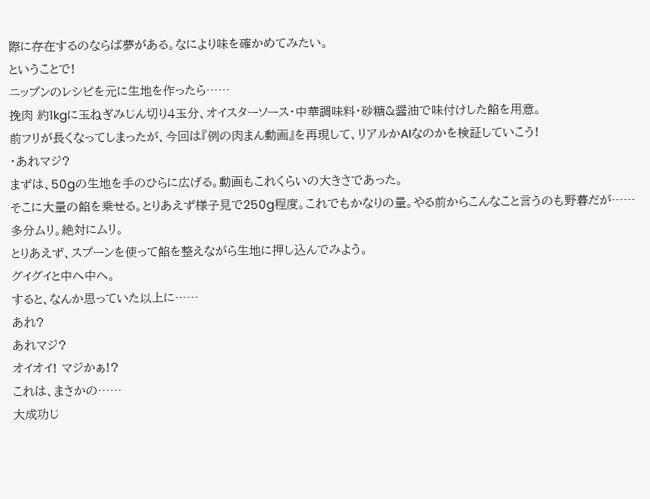際に存在するのならば夢がある。なにより味を確かめてみたい。
ということで!
ニップンのレシピを元に生地を作ったら……
挽肉 約1kgに玉ねぎみじん切り4玉分、オイスターソース・中華調味料・砂糖&醤油で味付けした餡を用意。
前フリが長くなってしまったが、今回は『例の肉まん動画』を再現して、リアルかAIなのかを検証していこう!
・あれマジ?
まずは、50gの生地を手のひらに広げる。動画もこれくらいの大きさであった。
そこに大量の餡を乗せる。とりあえず様子見で250g程度。これでもかなりの量。やる前からこんなこと言うのも野暮だが……
多分ムリ。絶対にムリ。
とりあえず、スプーンを使って餡を整えながら生地に押し込んでみよう。
グイグイと中へ中へ。
すると、なんか思っていた以上に……
あれ?
あれマジ?
オイオイ! マジかぁ!?
これは、まさかの……
大成功じ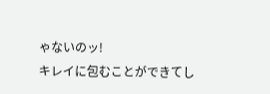ゃないのッ!
キレイに包むことができてし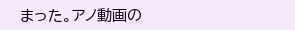まった。アノ動画の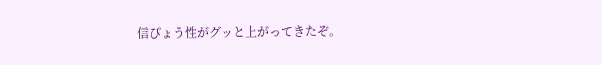信ぴょう性がグッと上がってきたぞ。